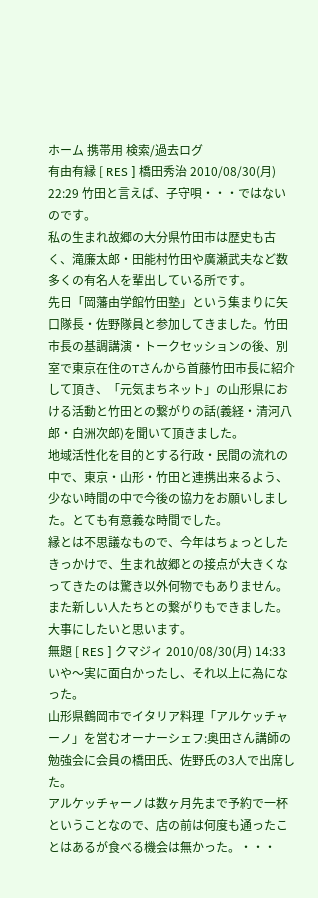ホーム 携帯用 検索/過去ログ
有由有縁 [ RES ] 橋田秀治 2010/08/30(月) 22:29 竹田と言えば、子守唄・・・ではないのです。
私の生まれ故郷の大分県竹田市は歴史も古く、滝廉太郎・田能村竹田や廣瀬武夫など数多くの有名人を輩出している所です。
先日「岡藩由学館竹田塾」という集まりに矢口隊長・佐野隊員と参加してきました。竹田市長の基調講演・トークセッションの後、別室で東京在住のTさんから首藤竹田市長に紹介して頂き、「元気まちネット」の山形県における活動と竹田との繋がりの話(義経・清河八郎・白洲次郎)を聞いて頂きました。
地域活性化を目的とする行政・民間の流れの中で、東京・山形・竹田と連携出来るよう、少ない時間の中で今後の協力をお願いしました。とても有意義な時間でした。
縁とは不思議なもので、今年はちょっとしたきっかけで、生まれ故郷との接点が大きくなってきたのは驚き以外何物でもありません。また新しい人たちとの繋がりもできました。大事にしたいと思います。
無題 [ RES ] クマジィ 2010/08/30(月) 14:33 いや〜実に面白かったし、それ以上に為になった。
山形県鶴岡市でイタリア料理「アルケッチャーノ」を営むオーナーシェフ:奥田さん講師の勉強会に会員の橋田氏、佐野氏の3人で出席した。
アルケッチャーノは数ヶ月先まで予約で一杯ということなので、店の前は何度も通ったことはあるが食べる機会は無かった。・・・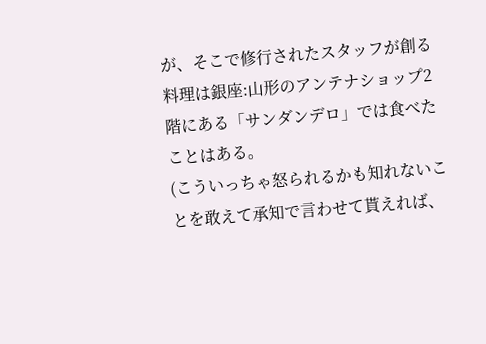が、そこで修行されたスタッフが創る料理は銀座:山形のアンテナショップ2階にある「サンダンデロ」では食べたことはある。
(こういっちゃ怒られるかも知れないことを敢えて承知で言わせて貰えれば、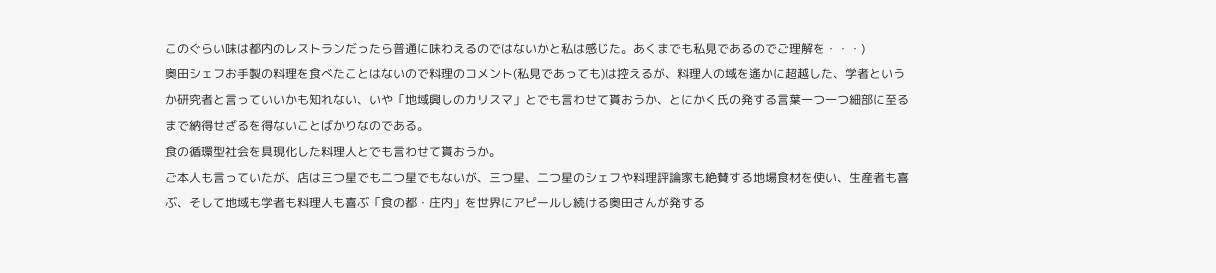このぐらい味は都内のレストランだったら普通に味わえるのではないかと私は感じた。あくまでも私見であるのでご理解を・・・)
奥田シェフお手製の料理を食べたことはないので料理のコメント(私見であっても)は控えるが、料理人の域を遙かに超越した、学者というか研究者と言っていいかも知れない、いや「地域興しのカリスマ」とでも言わせて貰おうか、とにかく氏の発する言葉一つ一つ細部に至るまで納得せざるを得ないことばかりなのである。
食の循環型社会を具現化した料理人とでも言わせて貰おうか。
ご本人も言っていたが、店は三つ星でも二つ星でもないが、三つ星、二つ星のシェフや料理評論家も絶賛する地場食材を使い、生産者も喜ぶ、そして地域も学者も料理人も喜ぶ「食の都・庄内」を世界にアピールし続ける奥田さんが発する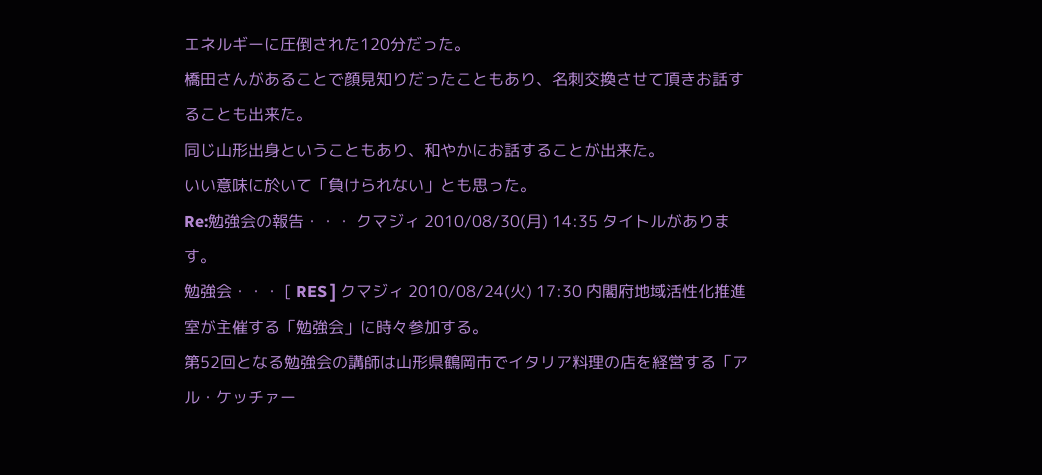エネルギーに圧倒された120分だった。
橋田さんがあることで顔見知りだったこともあり、名刺交換させて頂きお話することも出来た。
同じ山形出身ということもあり、和やかにお話することが出来た。
いい意味に於いて「負けられない」とも思った。
Re:勉強会の報告・・・ クマジィ 2010/08/30(月) 14:35 タイトルがあります。
勉強会・・・ [ RES ] クマジィ 2010/08/24(火) 17:30 内閣府地域活性化推進室が主催する「勉強会」に時々参加する。
第52回となる勉強会の講師は山形県鶴岡市でイタリア料理の店を経営する「アル・ケッチァー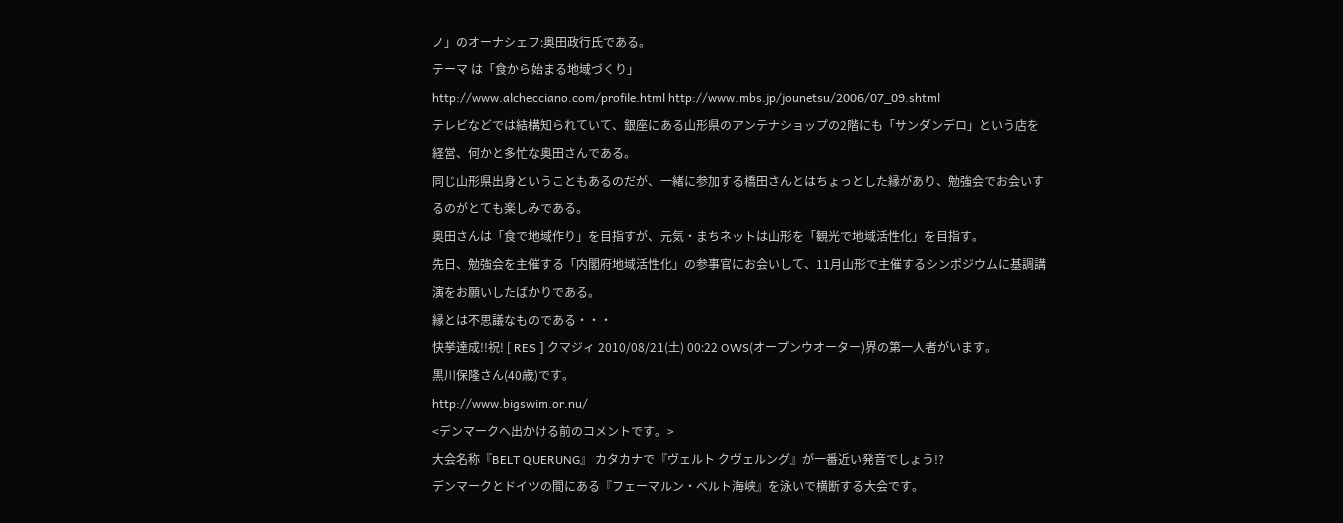ノ」のオーナシェフ:奥田政行氏である。
テーマ は「食から始まる地域づくり」
http://www.alchecciano.com/profile.html http://www.mbs.jp/jounetsu/2006/07_09.shtml
テレビなどでは結構知られていて、銀座にある山形県のアンテナショップの2階にも「サンダンデロ」という店を経営、何かと多忙な奥田さんである。
同じ山形県出身ということもあるのだが、一緒に参加する橋田さんとはちょっとした縁があり、勉強会でお会いするのがとても楽しみである。
奥田さんは「食で地域作り」を目指すが、元気・まちネットは山形を「観光で地域活性化」を目指す。
先日、勉強会を主催する「内閣府地域活性化」の参事官にお会いして、11月山形で主催するシンポジウムに基調講演をお願いしたばかりである。
縁とは不思議なものである・・・
快挙達成!!祝! [ RES ] クマジィ 2010/08/21(土) 00:22 OWS(オープンウオーター)界の第一人者がいます。
黒川保隆さん(40歳)です。
http://www.bigswim.or.nu/
<デンマークへ出かける前のコメントです。>
大会名称『BELT QUERUNG』 カタカナで『ヴェルト クヴェルング』が一番近い発音でしょう!?
デンマークとドイツの間にある『フェーマルン・ベルト海峡』を泳いで横断する大会です。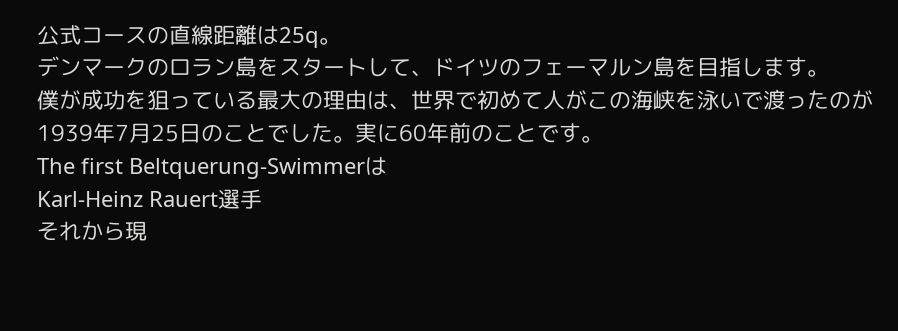公式コースの直線距離は25q。
デンマークのロラン島をスタートして、ドイツのフェーマルン島を目指します。
僕が成功を狙っている最大の理由は、世界で初めて人がこの海峡を泳いで渡ったのが1939年7月25日のことでした。実に60年前のことです。
The first Beltquerung-Swimmerは
Karl-Heinz Rauert選手
それから現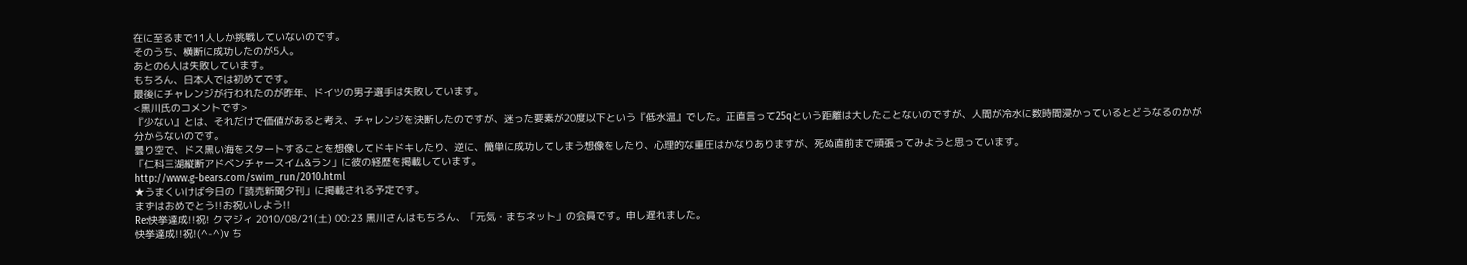在に至るまで11人しか挑戦していないのです。
そのうち、横断に成功したのが5人。
あとの6人は失敗しています。
もちろん、日本人では初めてです。
最後にチャレンジが行われたのが昨年、ドイツの男子選手は失敗しています。
<黒川氏のコメントです>
『少ない』とは、それだけで価値があると考え、チャレンジを決断したのですが、迷った要素が20度以下という『低水温』でした。正直言って25qという距離は大したことないのですが、人間が冷水に数時間浸かっているとどうなるのかが分からないのです。
曇り空で、ドス黒い海をスタートすることを想像してドキドキしたり、逆に、簡単に成功してしまう想像をしたり、心理的な重圧はかなりありますが、死ぬ直前まで頑張ってみようと思っています。
「仁科三湖縦断アドベンチャースイム&ラン」に彼の経歴を掲載しています。
http://www.g-bears.com/swim_run/2010.html
★うまくいけば今日の「読売新聞夕刊」に掲載される予定です。
まずはおめでとう!!お祝いしよう!!
Re:快挙達成!!祝! クマジィ 2010/08/21(土) 00:23 黒川さんはもちろん、「元気・まちネット」の会員です。申し遅れました。
快挙達成!!祝!(^-^)v ち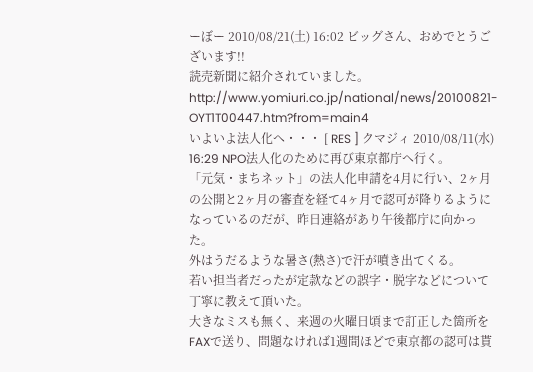ーぼー 2010/08/21(土) 16:02 ビッグさん、おめでとうございます!!
読売新聞に紹介されていました。
http://www.yomiuri.co.jp/national/news/20100821-OYT1T00447.htm?from=main4
いよいよ法人化へ・・・ [ RES ] クマジィ 2010/08/11(水) 16:29 NPO法人化のために再び東京都庁へ行く。
「元気・まちネット」の法人化申請を4月に行い、2ヶ月の公開と2ヶ月の審査を経て4ヶ月で認可が降りるようになっているのだが、昨日連絡があり午後都庁に向かった。
外はうだるような暑さ(熱さ)で汗が噴き出てくる。
若い担当者だったが定款などの誤字・脱字などについて丁寧に教えて頂いた。
大きなミスも無く、来週の火曜日頃まで訂正した箇所をFAXで送り、問題なければ1週間ほどで東京都の認可は貰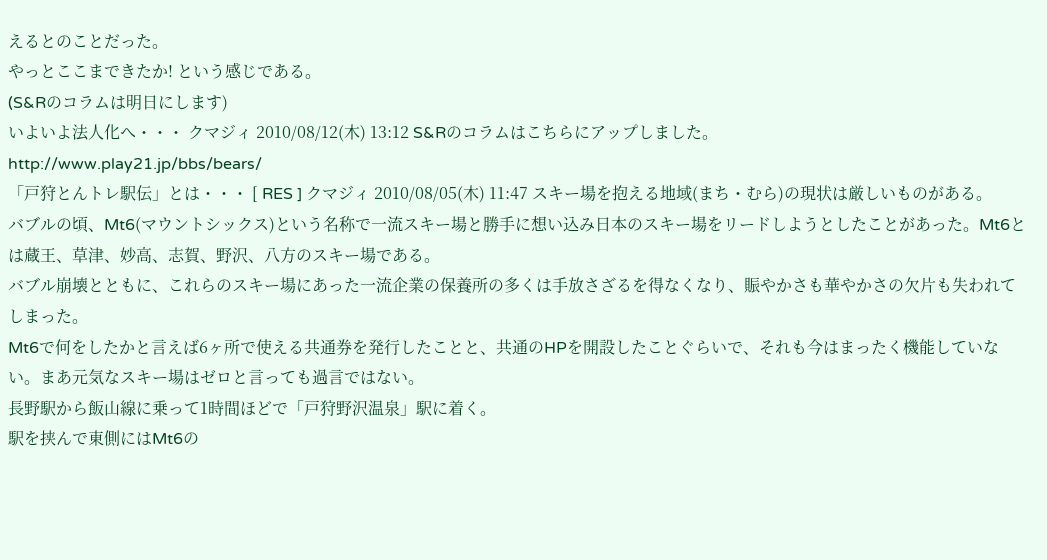えるとのことだった。
やっとここまできたか! という感じである。
(S&Rのコラムは明日にします)
いよいよ法人化へ・・・ クマジィ 2010/08/12(木) 13:12 S&Rのコラムはこちらにアップしました。
http://www.play21.jp/bbs/bears/
「戸狩とんトレ駅伝」とは・・・ [ RES ] クマジィ 2010/08/05(木) 11:47 スキー場を抱える地域(まち・むら)の現状は厳しいものがある。
バブルの頃、Mt6(マウントシックス)という名称で一流スキー場と勝手に想い込み日本のスキー場をリードしようとしたことがあった。Mt6とは蔵王、草津、妙高、志賀、野沢、八方のスキー場である。
バブル崩壊とともに、これらのスキー場にあった一流企業の保養所の多くは手放さざるを得なくなり、賑やかさも華やかさの欠片も失われてしまった。
Mt6で何をしたかと言えば6ヶ所で使える共通券を発行したことと、共通のHPを開設したことぐらいで、それも今はまったく機能していない。まあ元気なスキー場はゼロと言っても過言ではない。
長野駅から飯山線に乗って1時間ほどで「戸狩野沢温泉」駅に着く。
駅を挟んで東側にはMt6の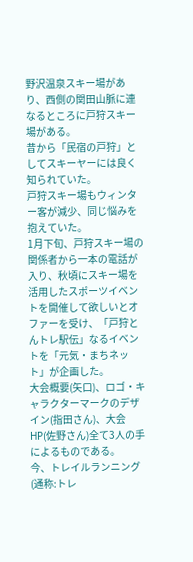野沢温泉スキー場があり、西側の関田山脈に連なるところに戸狩スキー場がある。
昔から「民宿の戸狩」としてスキーヤーには良く知られていた。
戸狩スキー場もウィンター客が減少、同じ悩みを抱えていた。
1月下旬、戸狩スキー場の関係者から一本の電話が入り、秋頃にスキー場を活用したスポーツイベントを開催して欲しいとオファーを受け、「戸狩とんトレ駅伝」なるイベントを「元気・まちネット」が企画した。
大会概要(矢口)、ロゴ・キャラクターマークのデザイン(指田さん)、大会HP(佐野さん)全て3人の手によるものである。
今、トレイルランニング(通称:トレ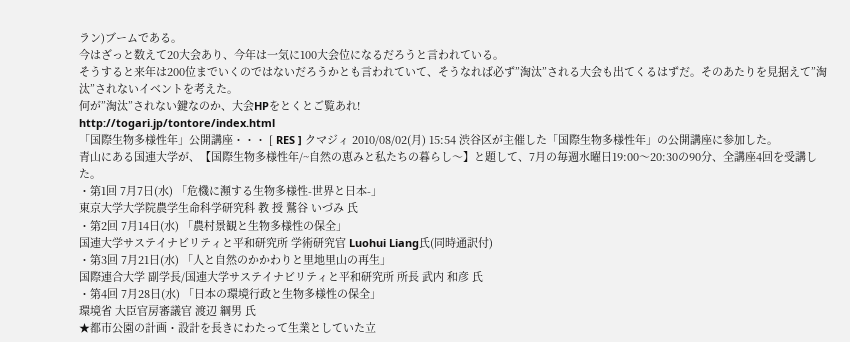ラン)ブームである。
今はざっと数えて20大会あり、今年は一気に100大会位になるだろうと言われている。
そうすると来年は200位までいくのではないだろうかとも言われていて、そうなれば必ず”淘汰”される大会も出てくるはずだ。そのあたりを見据えて”淘汰”されないイベントを考えた。
何が”淘汰”されない鍵なのか、大会HPをとくとご覧あれ!
http://togari.jp/tontore/index.html
「国際生物多様性年」公開講座・・・ [ RES ] クマジィ 2010/08/02(月) 15:54 渋谷区が主催した「国際生物多様性年」の公開講座に参加した。
青山にある国連大学が、【国際生物多様性年/~自然の恵みと私たちの暮らし〜】と題して、7月の毎週水曜日19:00〜20:30の90分、全講座4回を受講した。
・第1回 7月7日(水) 「危機に瀕する生物多様性-世界と日本-」
東京大学大学院農学生命科学研究科 教 授 鷲谷 いづみ 氏
・第2回 7月14日(水) 「農村景観と生物多様性の保全」
国連大学サステイナビリティと平和研究所 学術研究官 Luohui Liang氏(同時通訳付)
・第3回 7月21日(水) 「人と自然のかかわりと里地里山の再生」
国際連合大学 副学長/国連大学サステイナビリティと平和研究所 所長 武内 和彦 氏
・第4回 7月28日(水) 「日本の環境行政と生物多様性の保全」
環境省 大臣官房審議官 渡辺 綱男 氏
★都市公園の計画・設計を長きにわたって生業としていた立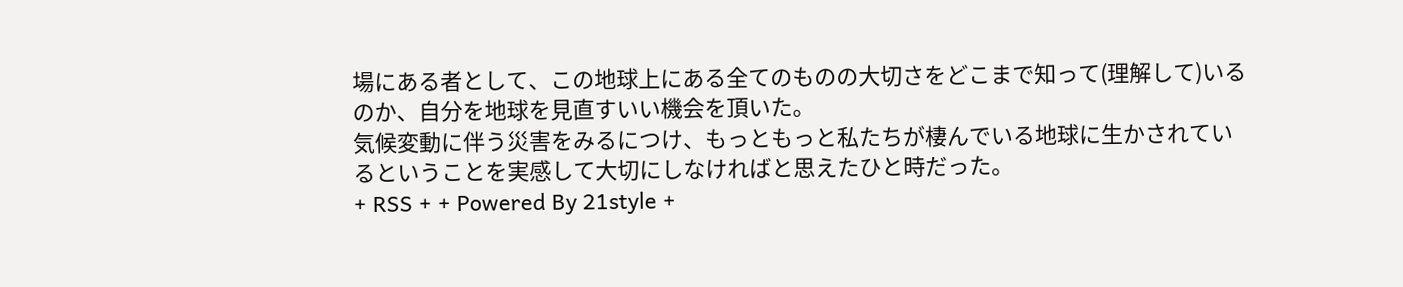場にある者として、この地球上にある全てのものの大切さをどこまで知って(理解して)いるのか、自分を地球を見直すいい機会を頂いた。
気候変動に伴う災害をみるにつけ、もっともっと私たちが棲んでいる地球に生かされているということを実感して大切にしなければと思えたひと時だった。
+ RSS + + Powered By 21style +